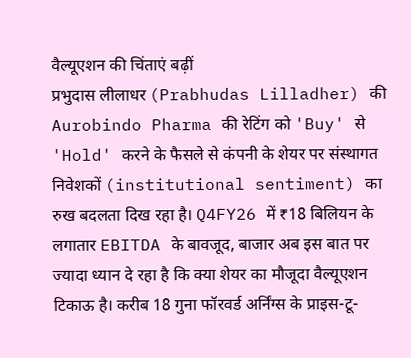वैल्यूएशन की चिंताएं बढ़ीं
प्रभुदास लीलाधर (Prabhudas Lilladher) की Aurobindo Pharma की रेटिंग को 'Buy' से 'Hold' करने के फैसले से कंपनी के शेयर पर संस्थागत निवेशकों (institutional sentiment) का रुख बदलता दिख रहा है। Q4FY26 में ₹18 बिलियन के लगातार EBITDA के बावजूद, बाजार अब इस बात पर ज्यादा ध्यान दे रहा है कि क्या शेयर का मौजूदा वैल्यूएशन टिकाऊ है। करीब 18 गुना फॉरवर्ड अर्निंग्स के प्राइस-टू-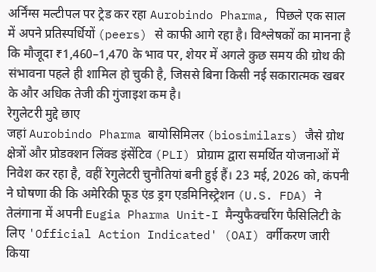अर्निंग्स मल्टीपल पर ट्रेड कर रहा Aurobindo Pharma, पिछले एक साल में अपने प्रतिस्पर्धियों (peers) से काफी आगे रहा है। विश्लेषकों का मानना है कि मौजूदा ₹1,460–1,470 के भाव पर, शेयर में अगले कुछ समय की ग्रोथ की संभावना पहले ही शामिल हो चुकी है, जिससे बिना किसी नई सकारात्मक खबर के और अधिक तेजी की गुंजाइश कम है।
रेगुलेटरी मुद्दे छाए
जहां Aurobindo Pharma बायोसिमिलर (biosimilars) जैसे ग्रोथ क्षेत्रों और प्रोडक्शन लिंक्ड इंसेंटिव (PLI) प्रोग्राम द्वारा समर्थित योजनाओं में निवेश कर रहा है, वहीं रेगुलेटरी चुनौतियां बनी हुई हैं। 23 मई, 2026 को, कंपनी ने घोषणा की कि अमेरिकी फूड एंड ड्रग एडमिनिस्ट्रेशन (U.S. FDA) ने तेलंगाना में अपनी Eugia Pharma Unit-I मैन्युफैक्चरिंग फैसिलिटी के लिए 'Official Action Indicated' (OAI) वर्गीकरण जारी किया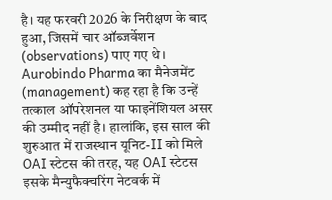है। यह फरवरी 2026 के निरीक्षण के बाद हुआ, जिसमें चार ऑब्जर्वेशन (observations) पाए गए थे। Aurobindo Pharma का मैनेजमेंट (management) कह रहा है कि उन्हें तत्काल ऑपरेशनल या फाइनेंशियल असर की उम्मीद नहीं है। हालांकि, इस साल की शुरुआत में राजस्थान यूनिट-II को मिले OAI स्टेटस की तरह, यह OAI स्टेटस इसके मैन्युफैक्चरिंग नेटवर्क में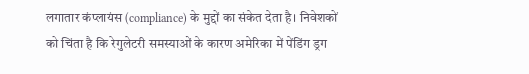लगातार कंप्लायंस (compliance) के मुद्दों का संकेत देता है। निवेशकों को चिंता है कि रेगुलेटरी समस्याओं के कारण अमेरिका में पेंडिंग ड्रग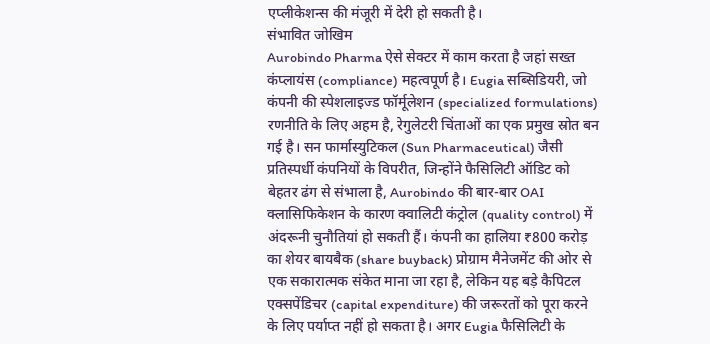एप्लीकेशन्स की मंजूरी में देरी हो सकती है।
संभावित जोखिम
Aurobindo Pharma ऐसे सेक्टर में काम करता है जहां सख्त कंप्लायंस (compliance) महत्वपूर्ण है। Eugia सब्सिडियरी, जो कंपनी की स्पेशलाइज्ड फॉर्मूलेशन (specialized formulations) रणनीति के लिए अहम है, रेगुलेटरी चिंताओं का एक प्रमुख स्रोत बन गई है। सन फार्मास्युटिकल (Sun Pharmaceutical) जैसी प्रतिस्पर्धी कंपनियों के विपरीत, जिन्होंने फैसिलिटी ऑडिट को बेहतर ढंग से संभाला है, Aurobindo की बार-बार OAI क्लासिफिकेशन के कारण क्वालिटी कंट्रोल (quality control) में अंदरूनी चुनौतियां हो सकती हैं। कंपनी का हालिया ₹800 करोड़ का शेयर बायबैक (share buyback) प्रोग्राम मैनेजमेंट की ओर से एक सकारात्मक संकेत माना जा रहा है, लेकिन यह बड़े कैपिटल एक्सपेंडिचर (capital expenditure) की जरूरतों को पूरा करने के लिए पर्याप्त नहीं हो सकता है। अगर Eugia फैसिलिटी के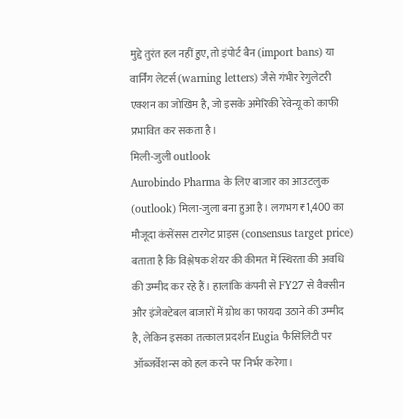मुद्दे तुरंत हल नहीं हुए, तो इंपोर्ट बैन (import bans) या वार्निंग लेटर्स (warning letters) जैसे गंभीर रेगुलेटरी एक्शन का जोखिम है, जो इसके अमेरिकी रेवेन्यू को काफी प्रभावित कर सकता है।
मिली-जुली outlook
Aurobindo Pharma के लिए बाजार का आउटलुक (outlook) मिला-जुला बना हुआ है। लगभग ₹1,400 का मौजूदा कंसेंसस टारगेट प्राइस (consensus target price) बताता है कि विश्लेषक शेयर की कीमत में स्थिरता की अवधि की उम्मीद कर रहे हैं। हालांकि कंपनी से FY27 से वैक्सीन और इंजेक्टेबल बाजारों में ग्रोथ का फायदा उठाने की उम्मीद है, लेकिन इसका तत्काल प्रदर्शन Eugia फैसिलिटी पर ऑब्जर्वेशन्स को हल करने पर निर्भर करेगा।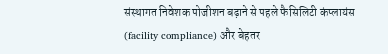संस्थागत निवेशक पोजीशन बढ़ाने से पहले फैसिलिटी कंप्लायंस (facility compliance) और बेहतर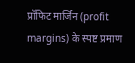प्रॉफिट मार्जिन (profit margins) के स्पष्ट प्रमाण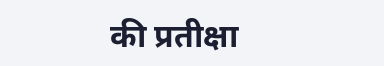की प्रतीक्षा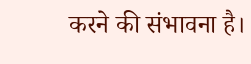करने की संभावना है।